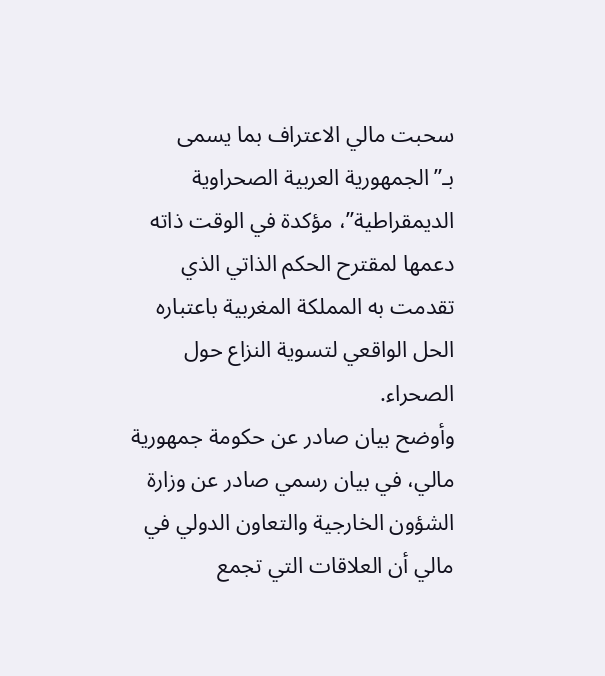سحبت مالي الاعتراف بما يسمى بـ”الجمهورية العربية الصحراوية الديمقراطية”، مؤكدة في الوقت ذاته دعمها لمقترح الحكم الذاتي الذي تقدمت به المملكة المغربية باعتباره الحل الواقعي لتسوية النزاع حول الصحراء.
وأوضح بيان صادر عن حكومة جمهورية مالي، في بيان رسمي صادر عن وزارة الشؤون الخارجية والتعاون الدولي في مالي أن العلاقات التي تجمع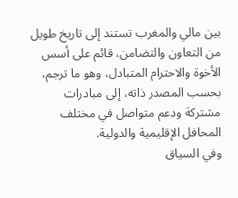بين مالي والمغرب تستند إلى تاريخ طويل من التعاون والتضامن، قائم على أسس الأخوة والاحترام المتبادل، وهو ما ترجم، بحسب المصدر ذاته، إلى مبادرات مشتركة ودعم متواصل في مختلف المحافل الإقليمية والدولية.
وفي السياق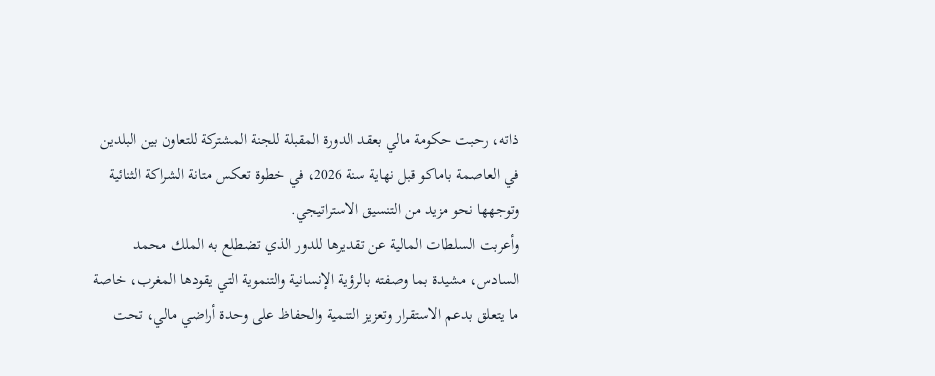ذاته، رحبت حكومة مالي بعقد الدورة المقبلة للجنة المشتركة للتعاون بين البلدين في العاصمة باماكو قبل نهاية سنة 2026، في خطوة تعكس متانة الشراكة الثنائية وتوجهها نحو مزيد من التنسيق الاستراتيجي.
وأعربت السلطات المالية عن تقديرها للدور الذي تضطلع به الملك محمد السادس، مشيدة بما وصفته بالرؤية الإنسانية والتنموية التي يقودها المغرب، خاصة ما يتعلق بدعم الاستقرار وتعزيز التنمية والحفاظ على وحدة أراضي مالي، تحت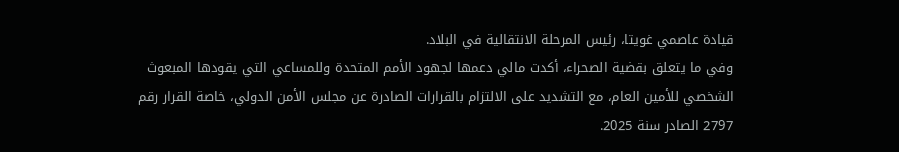قيادة عاصمي غويتا، رئيس المرحلة الانتقالية في البلاد.
وفي ما يتعلق بقضية الصحراء، أكدت مالي دعمها لجهود الأمم المتحدة وللمساعي التي يقودها المبعوث الشخصي للأمين العام، مع التشديد على الالتزام بالقرارات الصادرة عن مجلس الأمن الدولي، خاصة القرار رقم 2797 الصادر سنة 2025.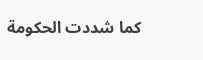كما شددت الحكومة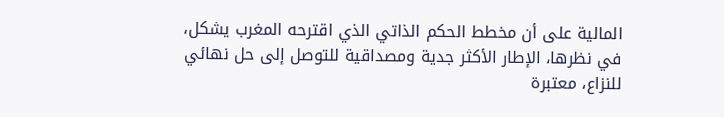المالية على أن مخطط الحكم الذاتي الذي اقترحه المغرب يشكل، في نظرها، الإطار الأكثر جدية ومصداقية للتوصل إلى حل نهائي للنزاع، معتبرة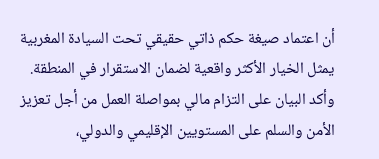أن اعتماد صيغة حكم ذاتي حقيقي تحت السيادة المغربية يمثل الخيار الأكثر واقعية لضمان الاستقرار في المنطقة.
وأكد البيان على التزام مالي بمواصلة العمل من أجل تعزيز الأمن والسلم على المستويين الإقليمي والدولي،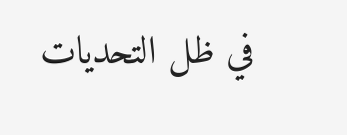في ظل التحديات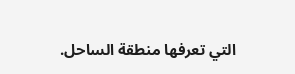التي تعرفها منطقة الساحل.